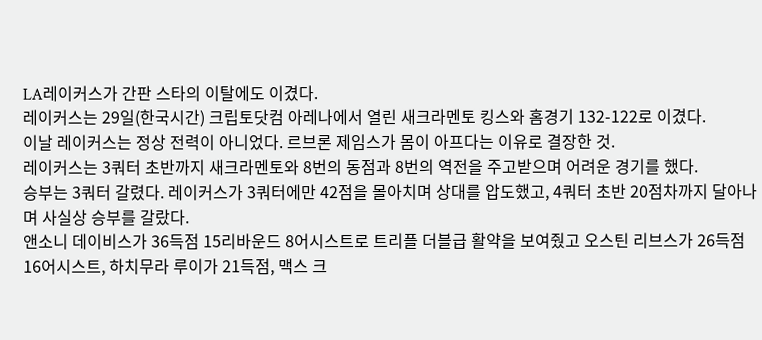LA레이커스가 간판 스타의 이탈에도 이겼다.
레이커스는 29일(한국시간) 크립토닷컴 아레나에서 열린 새크라멘토 킹스와 홈경기 132-122로 이겼다.
이날 레이커스는 정상 전력이 아니었다. 르브론 제임스가 몸이 아프다는 이유로 결장한 것.
레이커스는 3쿼터 초반까지 새크라멘토와 8번의 동점과 8번의 역전을 주고받으며 어려운 경기를 했다.
승부는 3쿼터 갈렸다. 레이커스가 3쿼터에만 42점을 몰아치며 상대를 압도했고, 4쿼터 초반 20점차까지 달아나며 사실상 승부를 갈랐다.
앤소니 데이비스가 36득점 15리바운드 8어시스트로 트리플 더블급 활약을 보여줬고 오스틴 리브스가 26득점 16어시스트, 하치무라 루이가 21득점, 맥스 크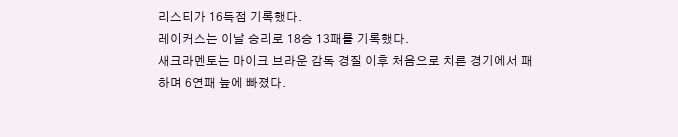리스티가 16득점 기록했다.
레이커스는 이날 승리로 18승 13패를 기록했다.
새크라멘토는 마이크 브라운 감독 경질 이후 처음으로 치른 경기에서 패하며 6연패 늪에 빠졌다.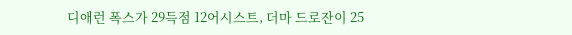디애런 폭스가 29득점 12어시스트, 더마 드로잔이 25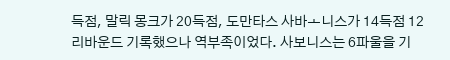득점, 말릭 몽크가 20득점, 도만타스 사바ㅗ니스가 14득점 12리바운드 기록했으나 역부족이었다. 사보니스는 6파울을 기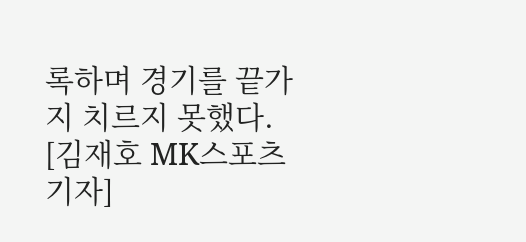록하며 경기를 끝가지 치르지 못했다.
[김재호 MK스포츠 기자]